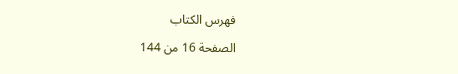فهرس الكتاب

الصفحة 16 من 144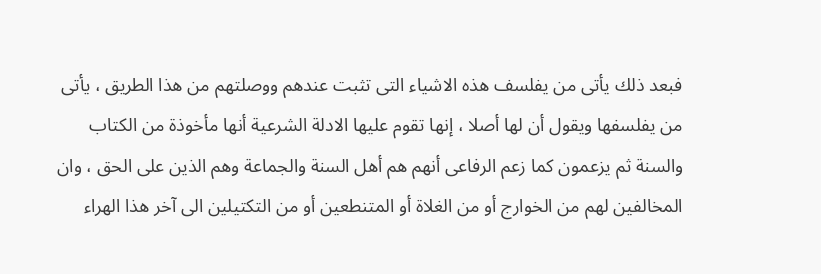فبعد ذلك يأتى من يفلسف هذه الاشياء التى تثبت عندهم ووصلتهم من هذا الطريق ، يأتى من يفلسفها ويقول أن لها أصلا ، إنها تقوم عليها الادلة الشرعية أنها مأخوذة من الكتاب والسنة ثم يزعمون كما زعم الرفاعى أنهم هم أهل السنة والجماعة وهم الذين على الحق ، وان المخالفين لهم من الخوارج أو من الغلاة أو المتنطعين أو من التكتيلين الى آخر هذا الهراء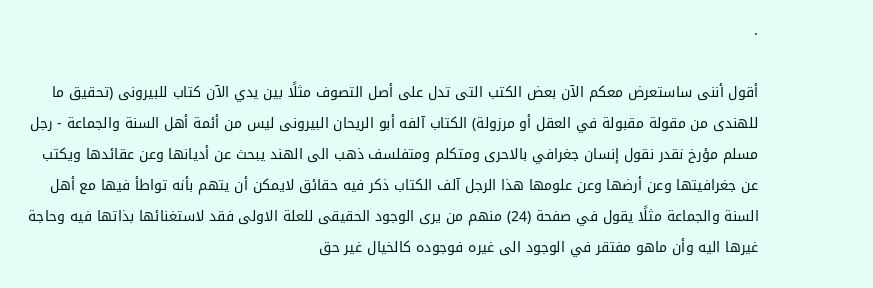.

أقول أننى ساستعرض معكم الآن بعض الكتب التى تدل على أصل التصوف مثلًا بين يدي الآن كتاب للبيرونى (تحقيق ما للهندى من مقولة مقبولة في العقل أو مرزولة) الكتاب آلفه أبو الريحان البيرونى ليس من أئمة أهل السنة والجماعة - رجل مسلم مؤرخ نقدر نقول إنسان جغرافي بالاحرى ومتكلم ومتفلسف ذهب الى الهند يبحث عن أديانها وعن عقائدها ويكتب عن جغرافيتها وعن أرضها وعن علومها هذا الرجل آلف الكتاب ذكر فيه حقائق لايمكن أن يتهم بأنه تواطأ فيها مع أهل السنة والجماعة مثلًا يقول في صفحة (24) منهم من يرى الوجود الحقيقى للعلة الاولى فقد لاستغنائها بذاتها فيه وحاجة غيرها اليه وأن ماهو مفتقر في الوجود الى غيره فوجوده كالخيال غير حق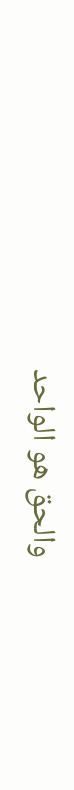والحق هو الواحد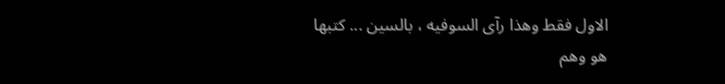الاول فقط وهذا رآى السوفيه ، بالسين ... كتبها هو وهم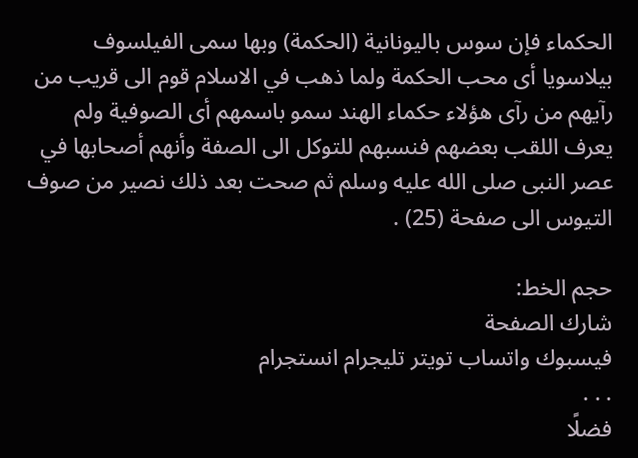الحكماء فإن سوس باليونانية (الحكمة) وبها سمى الفيلسوف بيلاسويا أى محب الحكمة ولما ذهب في الاسلام قوم الى قريب من رآيهم من رآى هؤلاء حكماء الهند سمو باسمهم أى الصوفية ولم يعرف اللقب بعضهم فنسبهم للتوكل الى الصفة وأنهم أصحابها في عصر النبى صلى الله عليه وسلم ثم صحت بعد ذلك نصير من صوف التيوس الى صفحة (25) .

حجم الخط:
شارك الصفحة
فيسبوك واتساب تويتر تليجرام انستجرام
. . .
فضلًا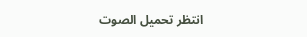انتظر تحميل الصوت